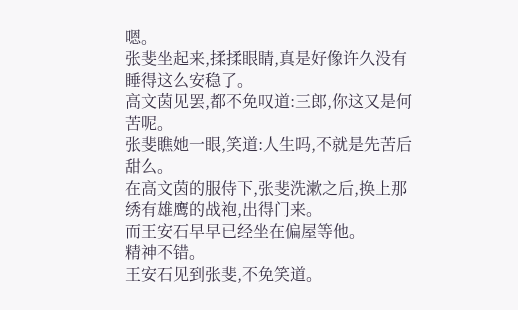嗯。
张斐坐起来,揉揉眼睛,真是好像许久没有睡得这么安稳了。
高文茵见罢,都不免叹道:三郎,你这又是何苦呢。
张斐瞧她一眼,笑道:人生吗,不就是先苦后甜么。
在高文茵的服侍下,张斐洗漱之后,换上那绣有雄鹰的战袍,出得门来。
而王安石早早已经坐在偏屋等他。
精神不错。
王安石见到张斐,不免笑道。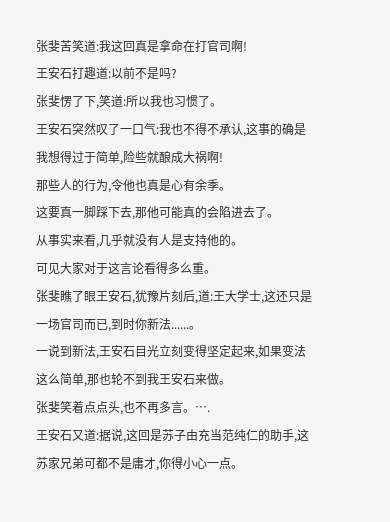张斐苦笑道:我这回真是拿命在打官司啊!
王安石打趣道:以前不是吗?
张斐愣了下,笑道:所以我也习惯了。
王安石突然叹了一口气:我也不得不承认,这事的确是我想得过于简单,险些就酿成大祸啊!
那些人的行为,令他也真是心有余季。
这要真一脚踩下去,那他可能真的会陷进去了。
从事实来看,几乎就没有人是支持他的。
可见大家对于这言论看得多么重。
张斐瞧了眼王安石,犹豫片刻后,道:王大学士,这还只是一场官司而已,到时你新法......。
一说到新法,王安石目光立刻变得坚定起来,如果变法这么简单,那也轮不到我王安石来做。
张斐笑着点点头,也不再多言。….
王安石又道:据说,这回是苏子由充当范纯仁的助手,这苏家兄弟可都不是庸才,你得小心一点。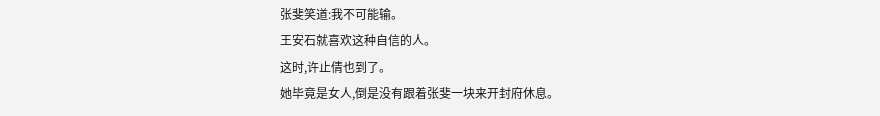张斐笑道:我不可能输。
王安石就喜欢这种自信的人。
这时,许止倩也到了。
她毕竟是女人,倒是没有跟着张斐一块来开封府休息。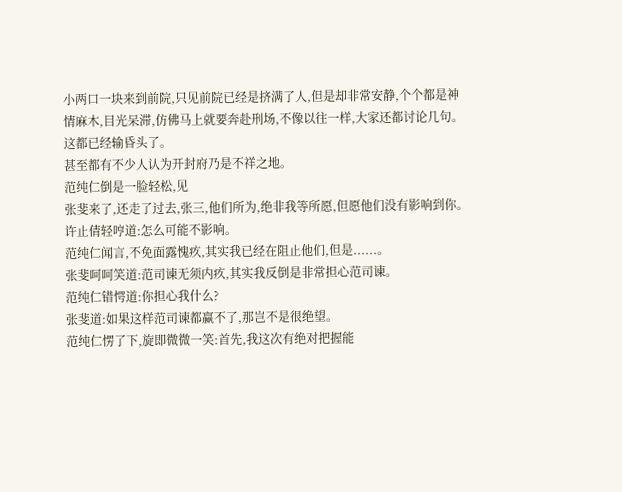小两口一块来到前院,只见前院已经是挤满了人,但是却非常安静,个个都是神情麻木,目光呆滞,仿佛马上就要奔赴刑场,不像以往一样,大家还都讨论几句。
这都已经输昏头了。
甚至都有不少人认为开封府乃是不祥之地。
范纯仁倒是一脸轻松,见
张斐来了,还走了过去,张三,他们所为,绝非我等所愿,但愿他们没有影响到你。
许止倩轻哼道:怎么可能不影响。
范纯仁闻言,不免面露愧疚,其实我已经在阻止他们,但是......。
张斐呵呵笑道:范司谏无须内疚,其实我反倒是非常担心范司谏。
范纯仁错愕道:你担心我什么?
张斐道:如果这样范司谏都赢不了,那岂不是很绝望。
范纯仁愣了下,旋即微微一笑:首先,我这次有绝对把握能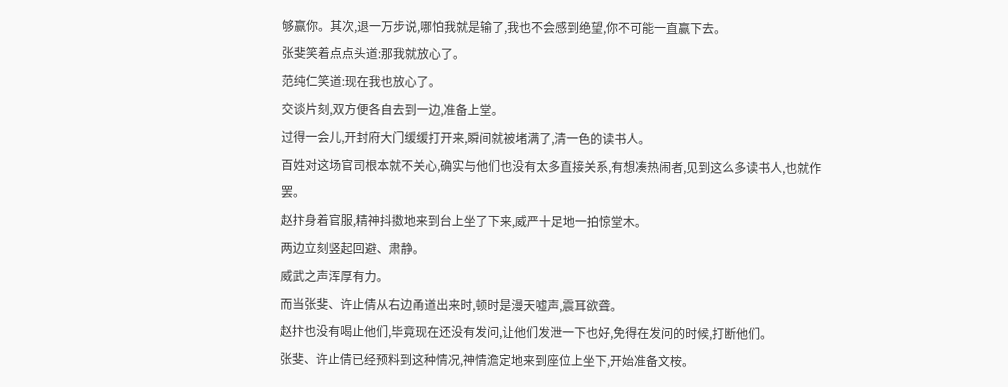够赢你。其次,退一万步说,哪怕我就是输了,我也不会感到绝望,你不可能一直赢下去。
张斐笑着点点头道:那我就放心了。
范纯仁笑道:现在我也放心了。
交谈片刻,双方便各自去到一边,准备上堂。
过得一会儿,开封府大门缓缓打开来,瞬间就被堵满了,清一色的读书人。
百姓对这场官司根本就不关心,确实与他们也没有太多直接关系,有想凑热闹者,见到这么多读书人,也就作罢。
赵抃身着官服,精神抖擞地来到台上坐了下来,威严十足地一拍惊堂木。
两边立刻竖起回避、肃静。
威武之声浑厚有力。
而当张斐、许止倩从右边甬道出来时,顿时是漫天嘘声,震耳欲聋。
赵抃也没有喝止他们,毕竟现在还没有发问,让他们发泄一下也好,免得在发问的时候,打断他们。
张斐、许止倩已经预料到这种情况,神情澹定地来到座位上坐下,开始准备文桉。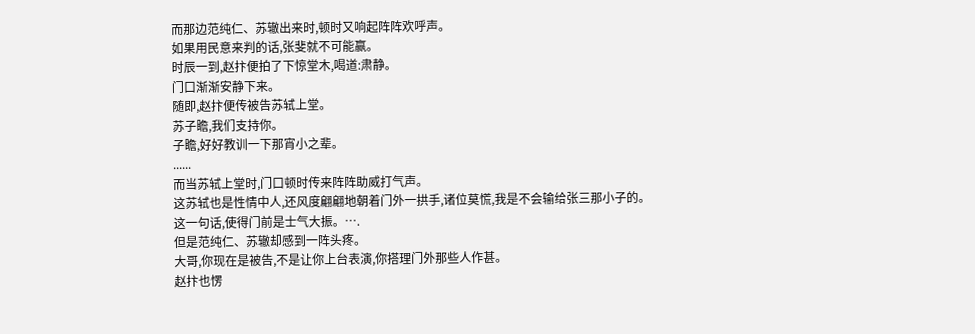而那边范纯仁、苏辙出来时,顿时又响起阵阵欢呼声。
如果用民意来判的话,张斐就不可能赢。
时辰一到,赵抃便拍了下惊堂木,喝道:肃静。
门口渐渐安静下来。
随即,赵抃便传被告苏轼上堂。
苏子瞻,我们支持你。
子瞻,好好教训一下那宵小之辈。
......
而当苏轼上堂时,门口顿时传来阵阵助威打气声。
这苏轼也是性情中人,还风度翩翩地朝着门外一拱手,诸位莫慌,我是不会输给张三那小子的。
这一句话,使得门前是士气大振。….
但是范纯仁、苏辙却感到一阵头疼。
大哥,你现在是被告,不是让你上台表演,你搭理门外那些人作甚。
赵抃也愣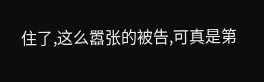住了,这么嚣张的被告,可真是第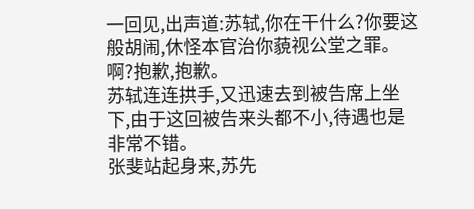一回见,出声道:苏轼,你在干什么?你要这般胡闹,休怪本官治你藐视公堂之罪。
啊?抱歉,抱歉。
苏轼连连拱手,又迅速去到被告席上坐下,由于这回被告来头都不小,待遇也是非常不错。
张斐站起身来,苏先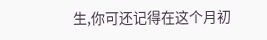生,你可还记得在这个月初